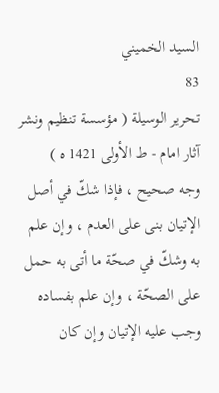السيد الخميني
83
تحرير الوسيلة ( مؤسسة تنظيم ونشر آثار امام - ط الأولى 1421 ه )
وجه صحيح ، فإذا شكّ في أصل الإتيان بنى على العدم ، وإن علم به وشكّ في صحّة ما أتى به حمل على الصحّة ، وإن علم بفساده وجب عليه الإتيان وإن كان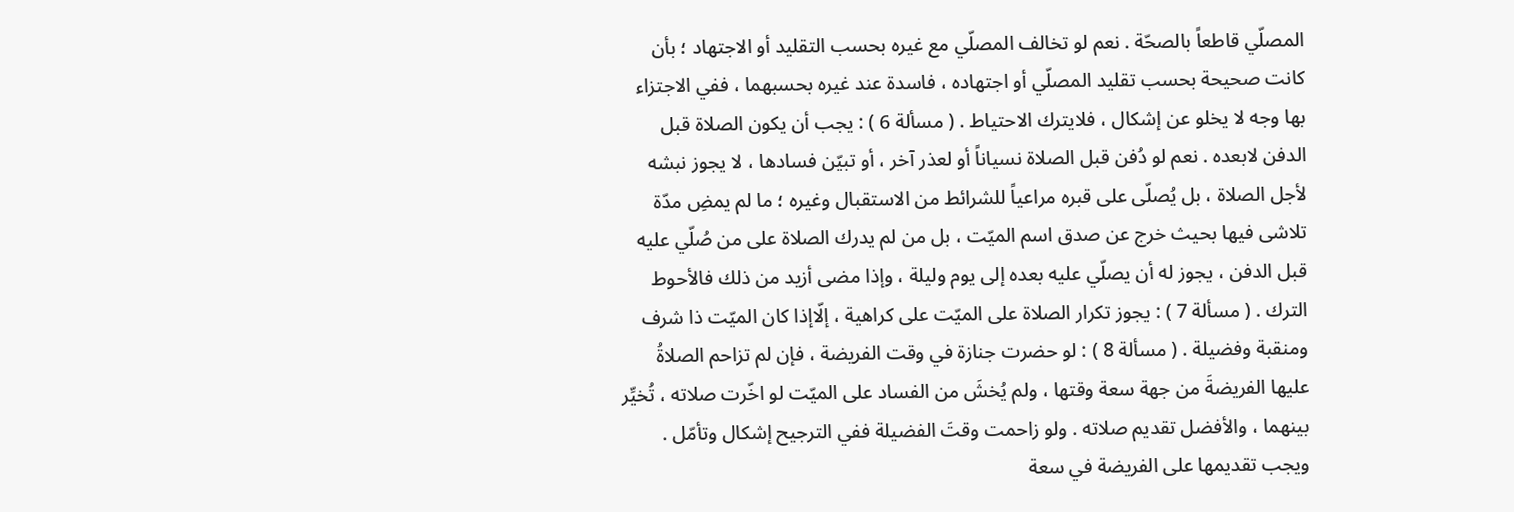المصلّي قاطعاً بالصحّة . نعم لو تخالف المصلّي مع غيره بحسب التقليد أو الاجتهاد ؛ بأن كانت صحيحة بحسب تقليد المصلّي أو اجتهاده ، فاسدة عند غيره بحسبهما ، ففي الاجتزاء بها وجه لا يخلو عن إشكال ، فلايترك الاحتياط . ( مسألة 6 ) : يجب أن يكون الصلاة قبل الدفن لابعده . نعم لو دُفن قبل الصلاة نسياناً أو لعذر آخر ، أو تبيّن فسادها ، لا يجوز نبشه لأجل الصلاة ، بل يُصلّى على قبره مراعياً للشرائط من الاستقبال وغيره ؛ ما لم يمضِ مدّة تلاشى فيها بحيث خرج عن صدق اسم الميّت ، بل من لم يدرك الصلاة على من صُلّي عليه قبل الدفن ، يجوز له أن يصلّي عليه بعده إلى يوم وليلة ، وإذا مضى أزيد من ذلك فالأحوط الترك . ( مسألة 7 ) : يجوز تكرار الصلاة على الميّت على كراهية ، إلّاإذا كان الميّت ذا شرف ومنقبة وفضيلة . ( مسألة 8 ) : لو حضرت جنازة في وقت الفريضة ، فإن لم تزاحم الصلاةُ عليها الفريضةَ من جهة سعة وقتها ، ولم يُخشَ من الفساد على الميّت لو اخّرت صلاته ، تُخيِّر بينهما ، والأفضل تقديم صلاته . ولو زاحمت وقتَ الفضيلة ففي الترجيح إشكال وتأمّل . ويجب تقديمها على الفريضة في سعة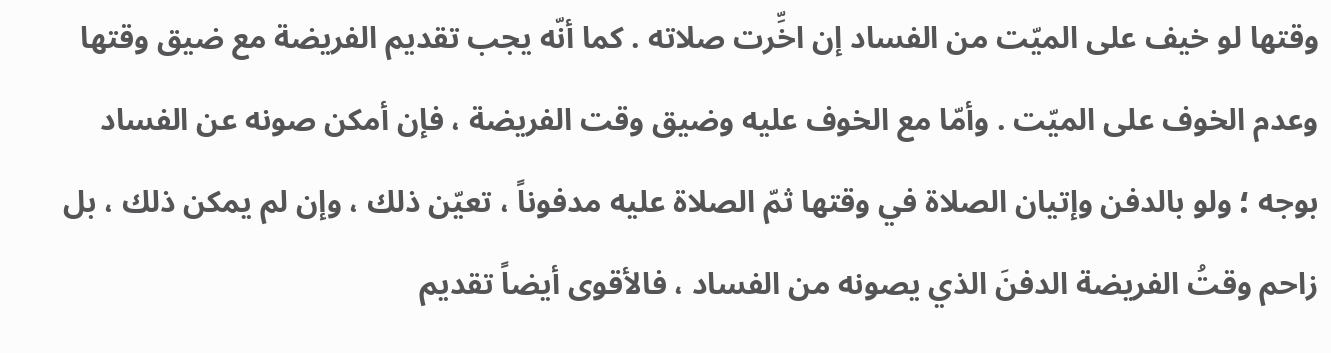وقتها لو خيف على الميّت من الفساد إن اخِّرت صلاته . كما أنّه يجب تقديم الفريضة مع ضيق وقتها وعدم الخوف على الميّت . وأمّا مع الخوف عليه وضيق وقت الفريضة ، فإن أمكن صونه عن الفساد بوجه ؛ ولو بالدفن وإتيان الصلاة في وقتها ثمّ الصلاة عليه مدفوناً ، تعيّن ذلك ، وإن لم يمكن ذلك ، بل زاحم وقتُ الفريضة الدفنَ الذي يصونه من الفساد ، فالأقوى أيضاً تقديم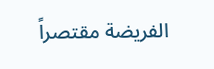الفريضة مقتصراً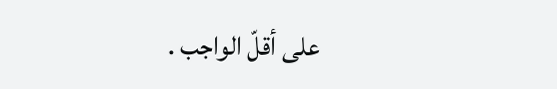على أقلّ الواجب .